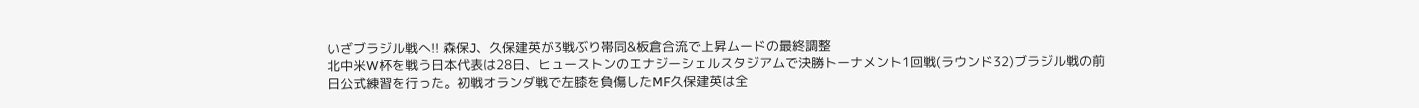いざブラジル戦へ!! 森保J、久保建英が3戦ぶり帯同&板倉合流で上昇ムードの最終調整
北中米W杯を戦う日本代表は28日、ヒューストンのエナジーシェルスタジアムで決勝トーナメント1回戦(ラウンド32)ブラジル戦の前日公式練習を行った。初戦オランダ戦で左膝を負傷したMF久保建英は全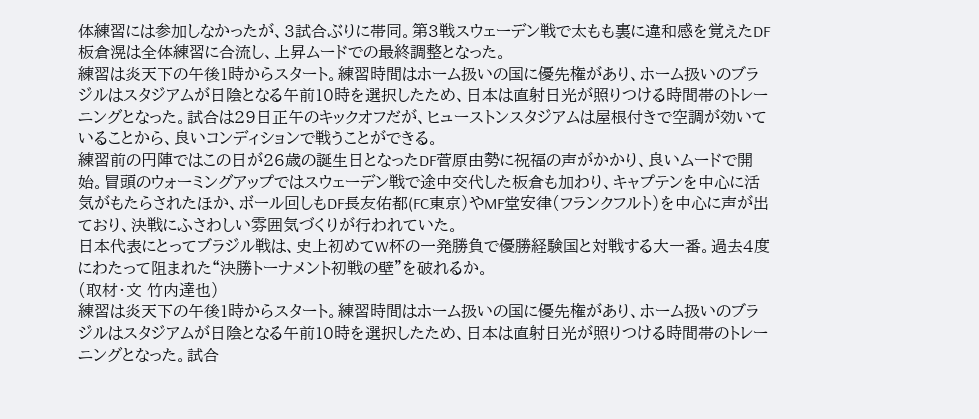体練習には参加しなかったが、3試合ぶりに帯同。第3戦スウェーデン戦で太もも裏に違和感を覚えたDF板倉滉は全体練習に合流し、上昇ムードでの最終調整となった。
練習は炎天下の午後1時からスタート。練習時間はホーム扱いの国に優先権があり、ホーム扱いのブラジルはスタジアムが日陰となる午前10時を選択したため、日本は直射日光が照りつける時間帯のトレーニングとなった。試合は29日正午のキックオフだが、ヒューストンスタジアムは屋根付きで空調が効いていることから、良いコンディションで戦うことができる。
練習前の円陣ではこの日が26歳の誕生日となったDF菅原由勢に祝福の声がかかり、良いムードで開始。冒頭のウォーミングアップではスウェーデン戦で途中交代した板倉も加わり、キャプテンを中心に活気がもたらされたほか、ボール回しもDF長友佑都(FC東京)やMF堂安律(フランクフルト)を中心に声が出ており、決戦にふさわしい雰囲気づくりが行われていた。
日本代表にとってブラジル戦は、史上初めてW杯の一発勝負で優勝経験国と対戦する大一番。過去4度にわたって阻まれた“決勝トーナメント初戦の壁”を破れるか。
(取材・文 竹内達也)
練習は炎天下の午後1時からスタート。練習時間はホーム扱いの国に優先権があり、ホーム扱いのブラジルはスタジアムが日陰となる午前10時を選択したため、日本は直射日光が照りつける時間帯のトレーニングとなった。試合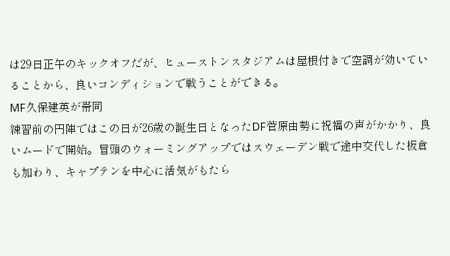は29日正午のキックオフだが、ヒューストンスタジアムは屋根付きで空調が効いていることから、良いコンディションで戦うことができる。
MF久保建英が帯同
練習前の円陣ではこの日が26歳の誕生日となったDF菅原由勢に祝福の声がかかり、良いムードで開始。冒頭のウォーミングアップではスウェーデン戦で途中交代した板倉も加わり、キャプテンを中心に活気がもたら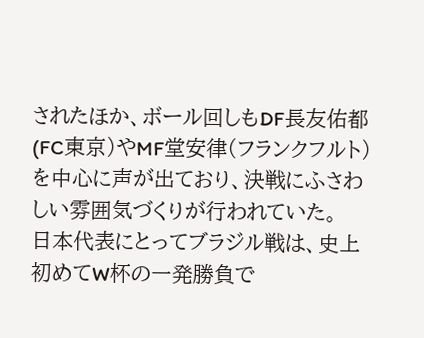されたほか、ボール回しもDF長友佑都(FC東京)やMF堂安律(フランクフルト)を中心に声が出ており、決戦にふさわしい雰囲気づくりが行われていた。
日本代表にとってブラジル戦は、史上初めてW杯の一発勝負で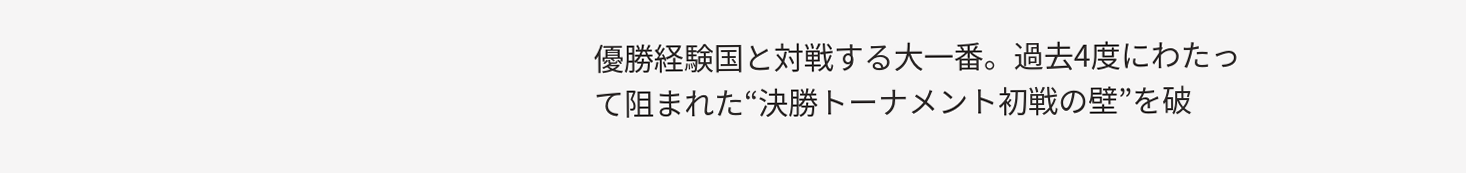優勝経験国と対戦する大一番。過去4度にわたって阻まれた“決勝トーナメント初戦の壁”を破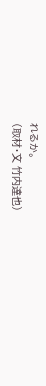れるか。
(取材・文 竹内達也)